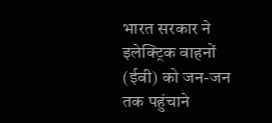भारत सरकार ने इलेक्ट्रिक वाहनों (ईवी) को जन-जन तक पहुंचाने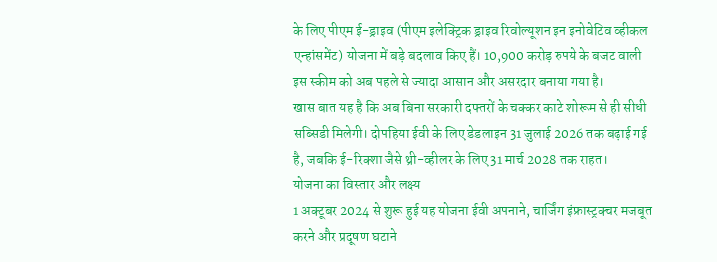के लिए पीएम ई-ड्राइव (पीएम इलेक्ट्रिक ड्राइव रिवोल्यूशन इन इनोवेटिव व्हीकल एन्हांसमेंट) योजना में बड़े बदलाव किए हैं। 10,900 करोड़ रुपये के बजट वाली इस स्कीम को अब पहले से ज्यादा आसान और असरदार बनाया गया है।
खास बात यह है कि अब बिना सरकारी दफ्तरों के चक्कर काटे शोरूम से ही सीधी सब्सिडी मिलेगी। दोपहिया ईवी के लिए डेडलाइन 31 जुलाई 2026 तक बढ़ाई गई है, जबकि ई-रिक्शा जैसे थ्री-व्हीलर के लिए 31 मार्च 2028 तक राहत।
योजना का विस्तार और लक्ष्य
1 अक्टूबर 2024 से शुरू हुई यह योजना ईवी अपनाने, चार्जिंग इंफ्रास्ट्रक्चर मजबूत करने और प्रदूषण घटाने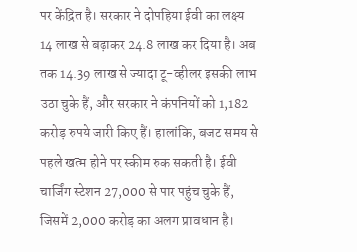पर केंद्रित है। सरकार ने दोपहिया ईवी का लक्ष्य 14 लाख से बढ़ाकर 24.8 लाख कर दिया है। अब तक 14.39 लाख से ज्यादा टू-व्हीलर इसकी लाभ उठा चुके हैं, और सरकार ने कंपनियों को 1,182 करोड़ रुपये जारी किए हैं। हालांकि, बजट समय से पहले खत्म होने पर स्कीम रुक सकती है। ईवी चार्जिंग स्टेशन 27,000 से पार पहुंच चुके हैं, जिसमें 2,000 करोड़ का अलग प्रावधान है।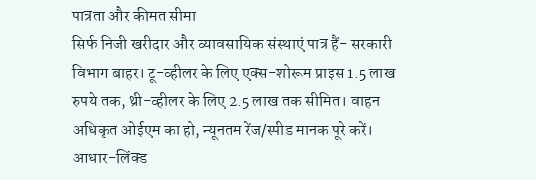पात्रता और कीमत सीमा
सिर्फ निजी खरीदार और व्यावसायिक संस्थाएं पात्र हैं- सरकारी विभाग बाहर। टू-व्हीलर के लिए एक्स-शोरूम प्राइस 1.5 लाख रुपये तक, थ्री-व्हीलर के लिए 2.5 लाख तक सीमित। वाहन अधिकृत ओईएम का हो, न्यूनतम रेंज/स्पीड मानक पूरे करें। आधार-लिंक्ड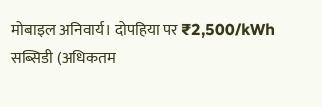मोबाइल अनिवार्य। दोपहिया पर ₹2,500/kWh सब्सिडी (अधिकतम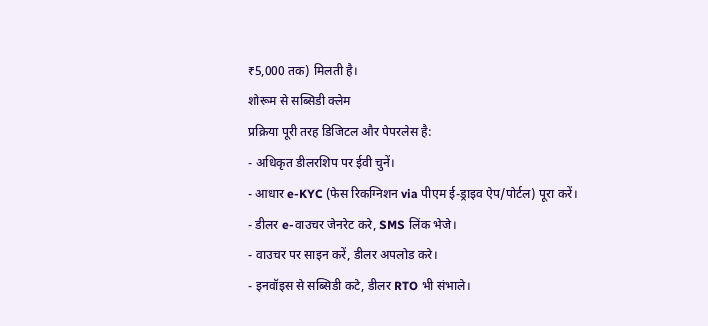₹5,000 तक) मिलती है।
शोरूम से सब्सिडी क्लेम
प्रक्रिया पूरी तरह डिजिटल और पेपरलेस है:
- अधिकृत डीलरशिप पर ईवी चुनें।
- आधार e-KYC (फेस रिकग्निशन via पीएम ई-ड्राइव ऐप/पोर्टल) पूरा करें।
- डीलर e-वाउचर जेनरेट करे, SMS लिंक भेजे।
- वाउचर पर साइन करें, डीलर अपलोड करे।
- इनवॉइस से सब्सिडी कटे, डीलर RTO भी संभाले।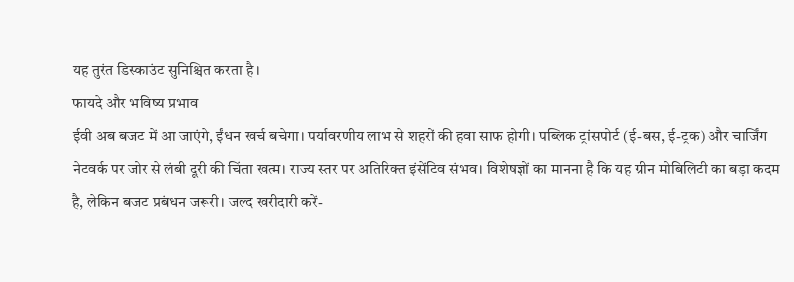यह तुरंत डिस्काउंट सुनिश्चित करता है।
फायदे और भविष्य प्रभाव
ईवी अब बजट में आ जाएंगे, ईंधन खर्च बचेगा। पर्यावरणीय लाभ से शहरों की हवा साफ होगी। पब्लिक ट्रांसपोर्ट (ई-बस, ई-ट्रक) और चार्जिंग नेटवर्क पर जोर से लंबी दूरी की चिंता खत्म। राज्य स्तर पर अतिरिक्त इंसेंटिव संभव। विशेषज्ञों का मानना है कि यह ग्रीन मोबिलिटी का बड़ा कदम है, लेकिन बजट प्रबंधन जरूरी। जल्द खरीदारी करें-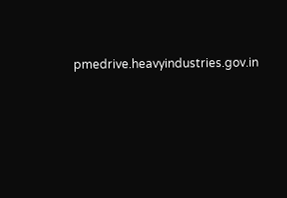pmedrive.heavyindustries.gov.in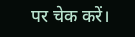पर चेक करें।